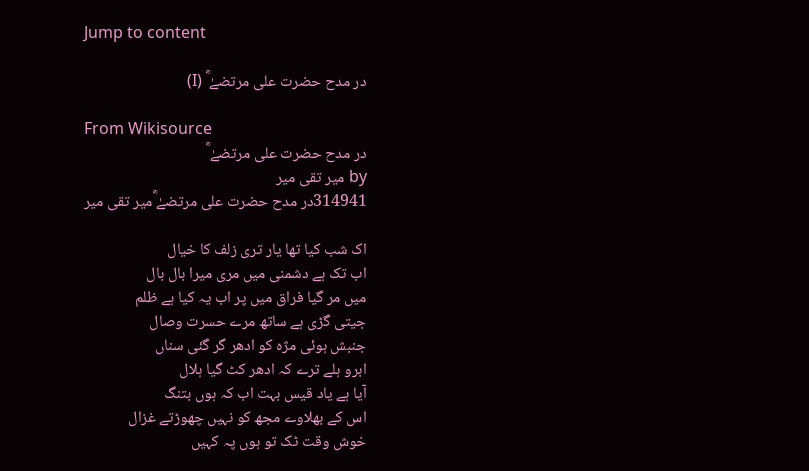Jump to content

در مدح حضرت علی مرتضےٰ ؓ (I)

From Wikisource
در مدح حضرت علی مرتضےٰ ؓ
by میر تقی میر
314941در مدح حضرت علی مرتضےٰ ؓمیر تقی میر

اک شب کیا تھا یار تری زلف کا خیال
اب تک ہے دشمنی میں مری میرا بال بال
میں مر گیا فراق میں پر اب یہ کیا ہے ظلم
جیتی گڑی ہے ساتھ مرے حسرت وصال
جنبش ہوئی مژہ کو ادھر گر گئی سناں
ابرو ہلے ترے کہ ادھر کٹ گیا ہلال
آیا ہے یاد قیس بہت اب کہ ہوں بتنگ
اس کے بھلاوے مجھ کو نہیں چھوڑتے غزال
خوش وقت ٹک تو ہوں پہ کہیں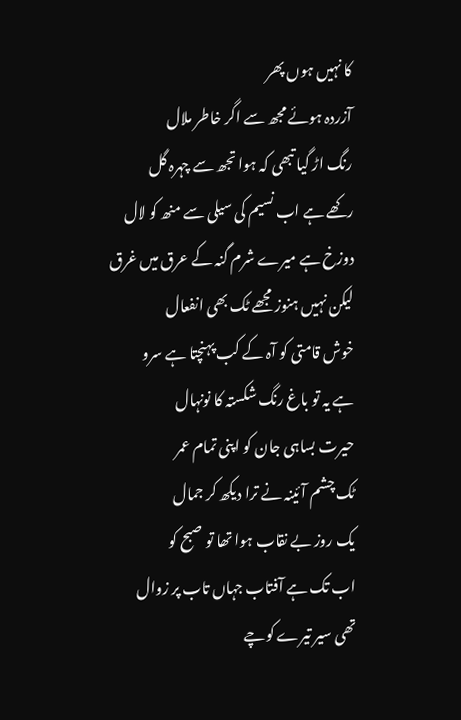کا نہیں ہوں پھر
آزردہ ہوئے مجھ سے اگر خاطر ملال
رنگ اڑ گیا تبھی کہ ہوا تجھ سے چہرہ گل
رکھے ہے اب نسیم کی سیلی سے منھ کو لال
دوزخ ہے میرے شرم گنہ کے عرق میں غرق
لیکن نہیں ہنوز مجھے ٹک بھی انفعال
خوش قامتی کو آہ کے کب پہنچتا ہے سرو
ہے یہ تو باغ رنگ شکستہ کا نونہال
حیرت بساہی جان کو اپنی تمام عمر
ٹک چشم آئینہ نے ترا دیکھ کر جمال
یک روز بے نقاب ہوا تھا تو صبح کو
اب تک ہے آفتاب جہاں تاب پر زوال
تھی سیر تیرے کوچے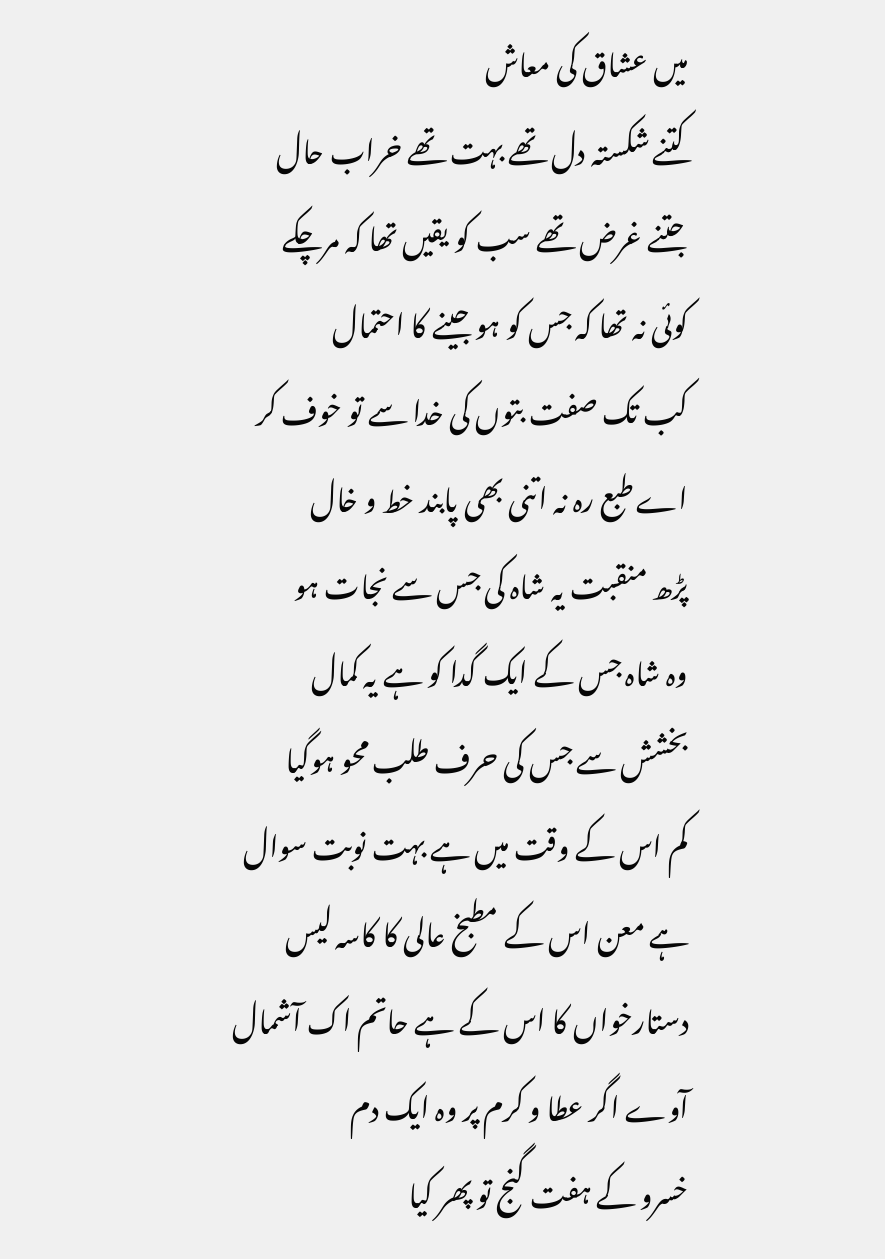میں عشاق کی معاش
کتنے شکستہ دل تھے بہت تھے خراب حال
جتنے غرض تھے سب کو یقیں تھا کہ مرچکے
کوئی نہ تھا کہ جس کو ہو جینے کا احتمال
کب تک صفت بتوں کی خدا سے تو خوف کر
اے طبع رہ نہ اتنی بھی پابند خط و خال
پڑھ منقبت یہ شاہ کی جس سے نجات ہو
وہ شاہ جس کے ایک گدا کو ہے یہ کمال
بخشش سے جس کی حرف طلب محو ہوگیا
کم اس کے وقت میں ہے بہت نوبت سوال
ہے معن اس کے مطبخ عالی کا کاسہ لیس
دستارخواں کا اس کے ہے حاتم اک آشمال
آوے اگر عطا و کرم پر وہ ایک دم
خسرو کے ہفت گنج تو پھر کیا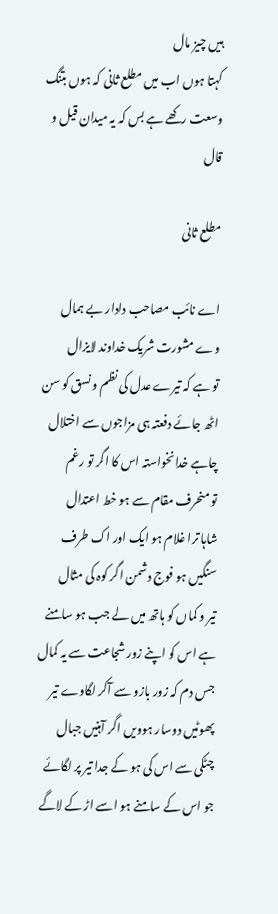ہیں چیز مال
کہتا ہوں اب میں مطلع ثانی کہ ہوں بتنگ
وسعت رکھے ہے بس کہ یہ میدان قیل و قال

مطلع ثانی

اے نائب مصاحب دادار بے ہمال
وے مشورت شریک خداوند لایزال
تو ہے کہ تیرے عدل کی نظم و نسق کو سن
اٹھ جائے دفعتہ ہی مزاجوں سے اختلال
چاہے خدانخواستہ اس کا اگر تو رغم
تو منحرف مقام سے ہو خط اعتدال
شاہا ترا غلام ہو ایک اور اک طرف
سنگیں ہو فوج دشمن اگر کوہ کی مثال
تیر و کماں کو ہاتھ میں لے جب ہو سامنے
ہے اس کو اپنے زور شجاعت سے یہ کمال
جس دم کہ زور بازو سے آکر لگاوے تیر
پھوٹیں دوسار ہوویں اگر آہنیں جبال
چٹکی سے اس کی ہو کے جدا تیر پر لگائے
جو اس کے سامنے ہو اسے اڑ کے لاگے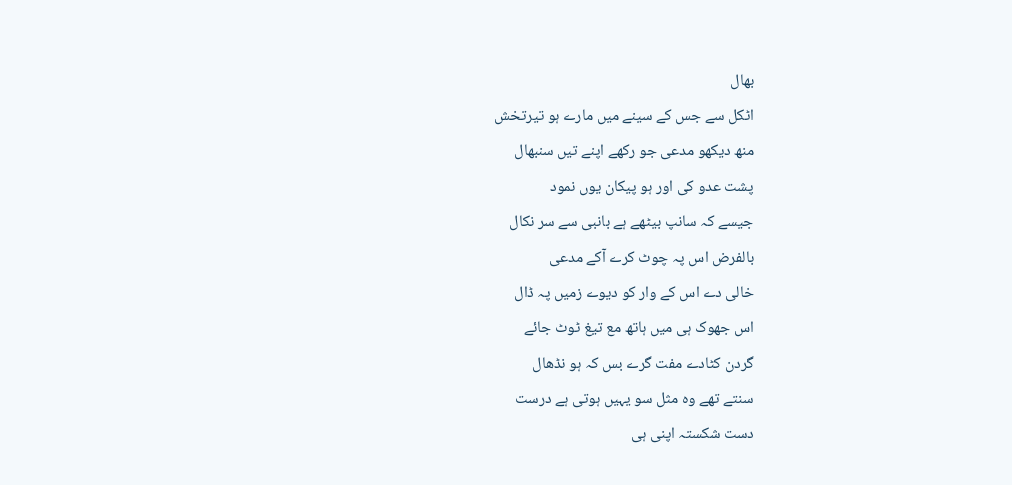بھال
اٹکل سے جس کے سینے میں مارے ہو تیرتخش
منھ دیکھو مدعی جو رکھے اپنے تیں سنبھال
پشت عدو کی اور ہو پیکان یوں نمود
جیسے کہ سانپ بیٹھے ہے بانبی سے سر نکال
بالفرض اس پہ چوٹ کرے آکے مدعی
خالی دے اس کے وار کو دیوے زمیں پہ ڈال
اس جھوک ہی میں ہاتھ مع تیغ ٹوٹ جائے
گردن کٹادے مفت گرے بس کہ ہو نڈھال
سنتے تھے وہ مثل سو یہیں ہوتی ہے درست
دست شکستہ اپنی ہی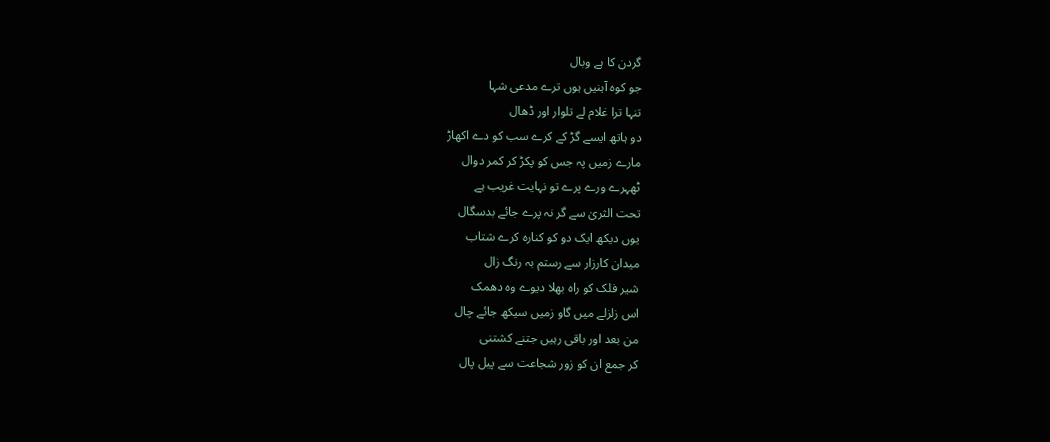گردن کا ہے وبال
جو کوہ آہنیں ہوں ترے مدعی شہا
تنہا ترا غلام لے تلوار اور ڈھال
دو ہاتھ ایسے گڑ کے کرے سب کو دے اکھاڑ
مارے زمیں پہ جس کو پکڑ کر کمر دوال
ٹھہرے ورے پرے تو نہایت غریب ہے
تحت الثریٰ سے گر نہ پرے جائے بدسگال
یوں دیکھ ایک دو کو کنارہ کرے شتاب
میدان کارزار سے رستم بہ رنگ زال
شیر فلک کو راہ بھلا دیوے وہ دھمک
اس زلزلے میں گاو زمیں سیکھ جائے چال
من بعد اور باقی رہیں جتنے کشتنی
کر جمع ان کو زور شجاعت سے پیل پال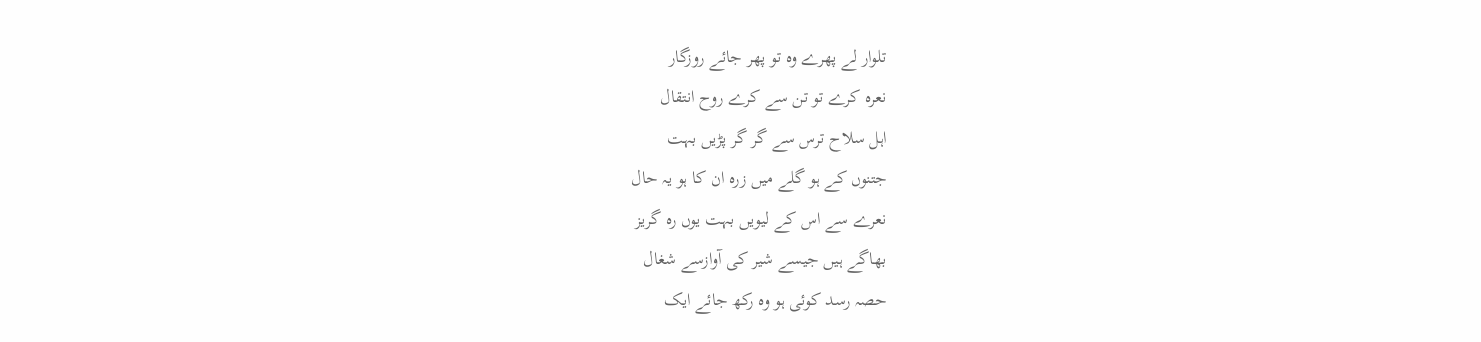تلوار لے پھرے وہ تو پھر جائے روزگار
نعرہ کرے تو تن سے کرے روح انتقال
اہل سلاح ترس سے گر گر پڑیں بہت
جتنوں کے ہو گلے میں زرہ ان کا ہو یہ حال
نعرے سے اس کے لیویں بہت یوں رہ گریز
بھاگے ہیں جیسے شیر کی آوازسے شغال
حصہ رسد کوئی ہو وہ رکھ جائے ایک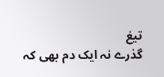تیغ
گذرے نہ ایک دم بھی کہ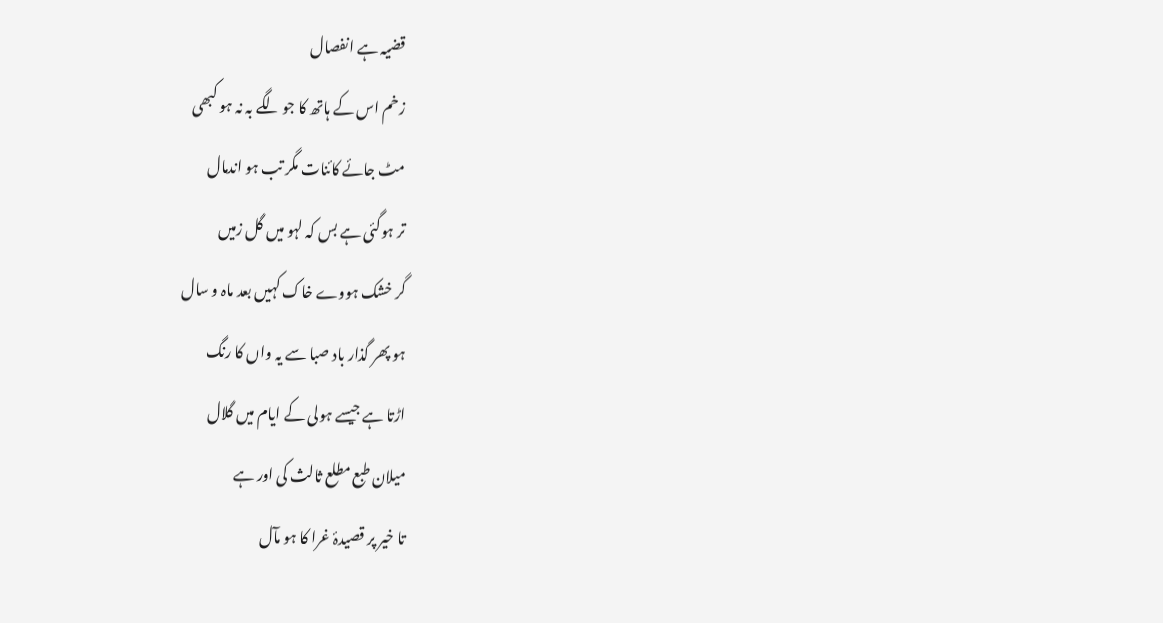قضیہ ہے انفصال
زخم اس کے ہاتھ کا جو لگے بہ نہ ہو کبھی
مٹ جائے کائنات مگر تب ہو اندمال
تر ہوگئی ہے بس کہ لہو میں گل زمیں
گر خشک ہووے خاک کہیں بعد ماہ و سال
ہو پھر گذار باد صبا سے یہ واں کا رنگ
اڑتا ہے جیسے ہولی کے ایام میں گلال
میلان طبع مطلع ثالث کی اور ہے
تا خیر پر قصیدۂ غرا کا ہو مآل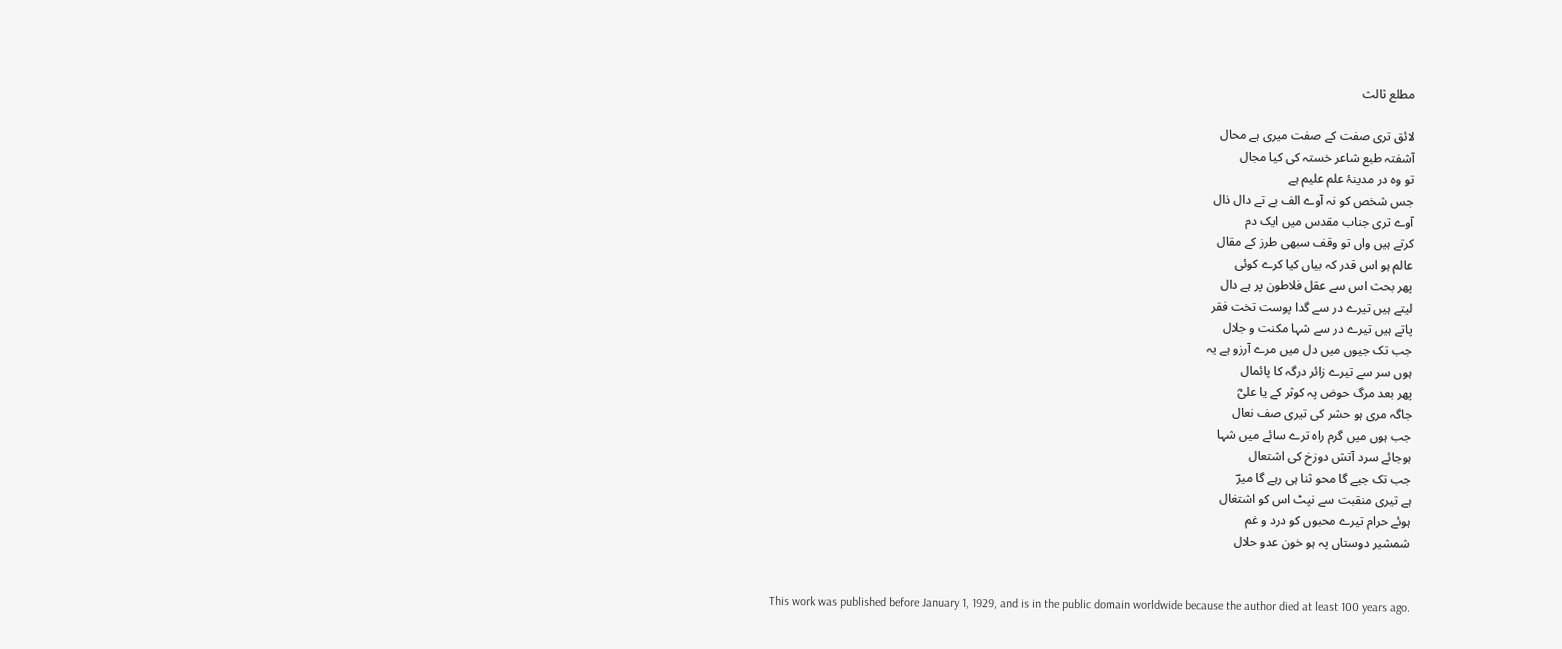مطلع ثالث

لائق تری صفت کے صفت میری ہے محال
آشفتہ طبع شاعر خستہ کی کیا مجال
تو وہ در مدینۂ علم علیم ہے
جس شخص کو نہ آوے الف بے تے دال ذال
آوے تری جناب مقدس میں ایک دم
کرتے ہیں واں تو وقف سبھی طرز کے مقال
عالم ہو اس قدر کہ بیاں کیا کرے کوئی
پھر بحث اس سے عقل فلاطون پر ہے دال
لیتے ہیں تیرے در سے گدا پوست تخت فقر
پاتے ہیں تیرے در سے شہا مکنت و جلال
جب تک جیوں میں دل میں مرے آرزو ہے یہ
ہوں سر سے تیرے زائر درگہ کا پائمال
پھر بعد مرگ حوض پہ کوثر کے یا علیؓ
جاگہ مری ہو حشر کی تیری صف نعال
جب ہوں میں گرم راہ ترے سائے میں شہا
ہوجائے سرد آتش دوزخ کی اشتعال
جب تک جیے گا محو ثنا ہی رہے گا میرؔ
ہے تیری منقبت سے نپٹ اس کو اشتغال
ہوئے حرام تیرے محبوں کو درد و غم
شمشیر دوستاں پہ ہو خون عدو حلال


This work was published before January 1, 1929, and is in the public domain worldwide because the author died at least 100 years ago.